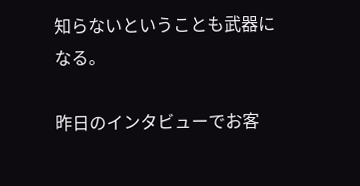知らないということも武器になる。

昨日のインタビューでお客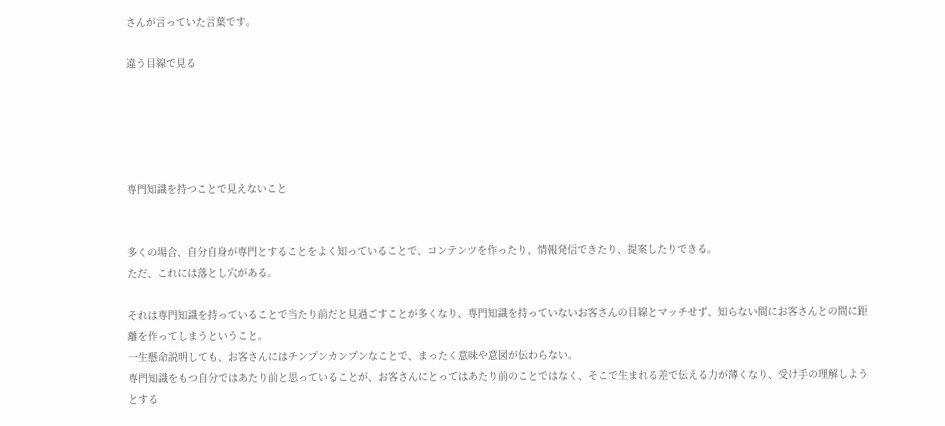さんが言っていた言葉です。

違う目線で見る





専門知識を持つことで見えないこと


多くの場合、自分自身が専門とすることをよく知っていることで、コンテンツを作ったり、情報発信できたり、提案したりできる。
ただ、これには落とし穴がある。

それは専門知識を持っていることで当たり前だと見過ごすことが多くなり、専門知識を持っていないお客さんの目線とマッチせず、知らない間にお客さんとの間に距離を作ってしまうということ。
一生懸命説明しても、お客さんにはチンプンカンプンなことで、まったく意味や意図が伝わらない。
専門知識をもつ自分ではあたり前と思っていることが、お客さんにとってはあたり前のことではなく、そこで生まれる差で伝える力が薄くなり、受け手の理解しようとする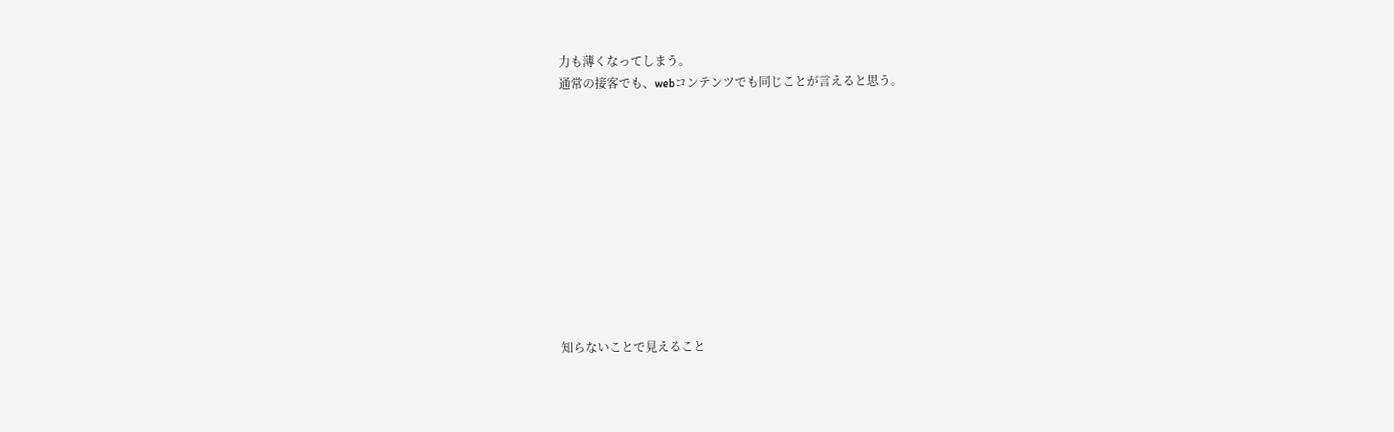力も薄くなってしまう。
通常の接客でも、webコンテンツでも同じことが言えると思う。











知らないことで見えること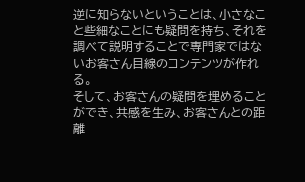逆に知らないということは、小さなこと些細なことにも疑問を持ち、それを調べて説明することで専門家ではないお客さん目線のコンテンツが作れる。
そして、お客さんの疑問を埋めることができ、共感を生み、お客さんとの距離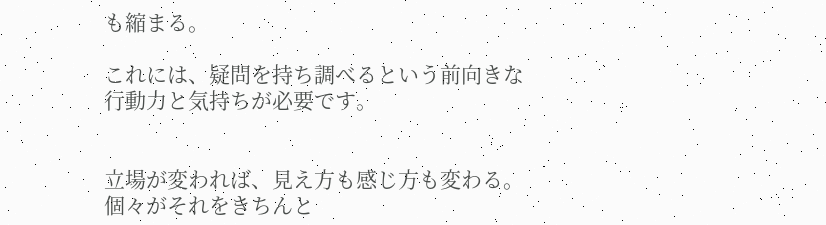も縮まる。

これには、疑問を持ち調べるという前向きな行動力と気持ちが必要です。


立場が変われば、見え方も感じ方も変わる。
個々がそれをきちんと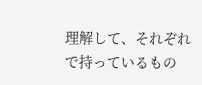理解して、それぞれで持っているもの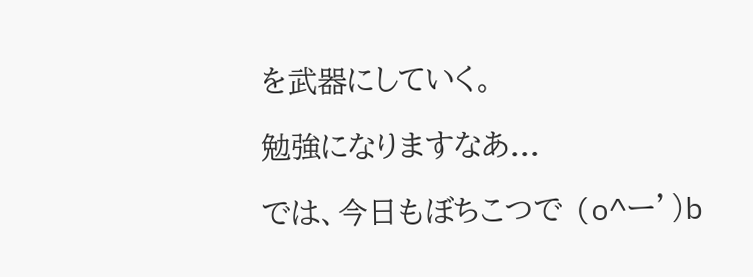を武器にしていく。

勉強になりますなあ...

では、今日もぼちこつで (o^ー’)b